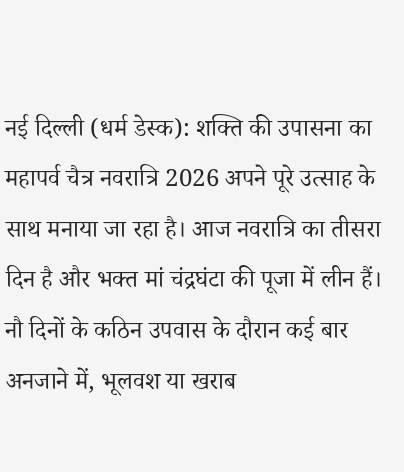नई दिल्ली (धर्म डेस्क): शक्ति की उपासना का महापर्व चैत्र नवरात्रि 2026 अपने पूरे उत्साह के साथ मनाया जा रहा है। आज नवरात्रि का तीसरा दिन है और भक्त मां चंद्रघंटा की पूजा में लीन हैं। नौ दिनों के कठिन उपवास के दौरान कई बार अनजाने में, भूलवश या खराब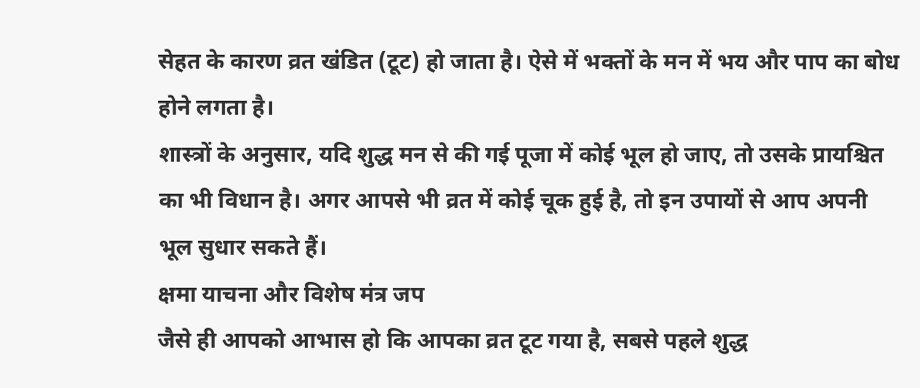सेहत के कारण व्रत खंडित (टूट) हो जाता है। ऐसे में भक्तों के मन में भय और पाप का बोध होने लगता है।
शास्त्रों के अनुसार, यदि शुद्ध मन से की गई पूजा में कोई भूल हो जाए, तो उसके प्रायश्चित का भी विधान है। अगर आपसे भी व्रत में कोई चूक हुई है, तो इन उपायों से आप अपनी भूल सुधार सकते हैं।
क्षमा याचना और विशेष मंत्र जप
जैसे ही आपको आभास हो कि आपका व्रत टूट गया है, सबसे पहले शुद्ध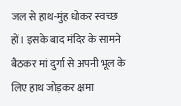जल से हाथ-मुंह धोकर स्वच्छ हों। इसके बाद मंदिर के सामने बैठकर मां दुर्गा से अपनी भूल के लिए हाथ जोड़कर क्षमा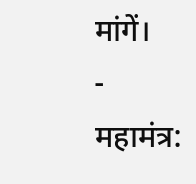मांगें।
- महामंत्र: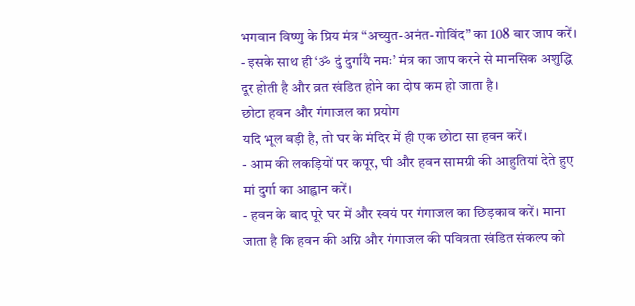भगवान विष्णु के प्रिय मंत्र “अच्युत-अनंत-गोविंद” का 108 बार जाप करें।
- इसके साथ ही ‘ॐ दुं दुर्गायै नमः’ मंत्र का जाप करने से मानसिक अशुद्धि दूर होती है और व्रत खंडित होने का दोष कम हो जाता है।
छोटा हवन और गंगाजल का प्रयोग
यदि भूल बड़ी है, तो घर के मंदिर में ही एक छोटा सा हवन करें।
- आम की लकड़ियों पर कपूर, घी और हवन सामग्री की आहुतियां देते हुए मां दुर्गा का आह्वान करें।
- हवन के बाद पूरे घर में और स्वयं पर गंगाजल का छिड़काव करें। माना जाता है कि हवन की अग्नि और गंगाजल की पवित्रता खंडित संकल्प को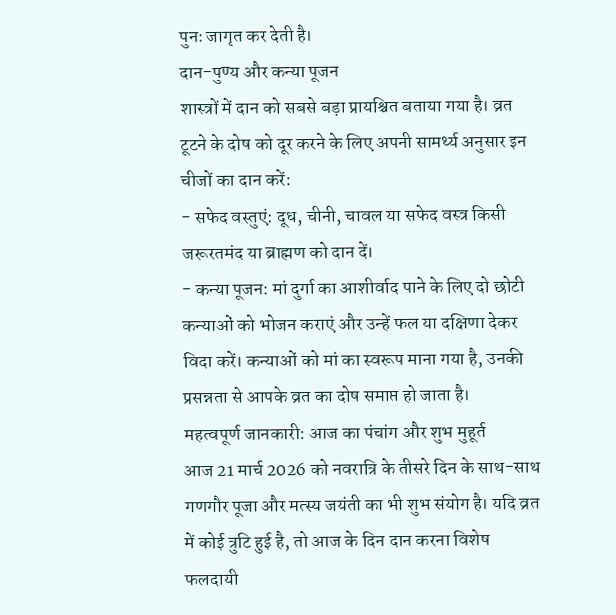पुनः जागृत कर देती है।
दान-पुण्य और कन्या पूजन
शास्त्रों में दान को सबसे बड़ा प्रायश्चित बताया गया है। व्रत टूटने के दोष को दूर करने के लिए अपनी सामर्थ्य अनुसार इन चीजों का दान करें:
- सफेद वस्तुएं: दूध, चीनी, चावल या सफेद वस्त्र किसी जरूरतमंद या ब्राह्मण को दान दें।
- कन्या पूजन: मां दुर्गा का आशीर्वाद पाने के लिए दो छोटी कन्याओं को भोजन कराएं और उन्हें फल या दक्षिणा देकर विदा करें। कन्याओं को मां का स्वरूप माना गया है, उनकी प्रसन्नता से आपके व्रत का दोष समाप्त हो जाता है।
महत्वपूर्ण जानकारी: आज का पंचांग और शुभ मुहूर्त
आज 21 मार्च 2026 को नवरात्रि के तीसरे दिन के साथ-साथ गणगौर पूजा और मत्स्य जयंती का भी शुभ संयोग है। यदि व्रत में कोई त्रुटि हुई है, तो आज के दिन दान करना विशेष फलदायी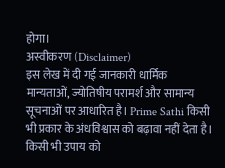होगा।
अस्वीकरण (Disclaimer)
इस लेख में दी गई जानकारी धार्मिक मान्यताओं, ज्योतिषीय परामर्श और सामान्य सूचनाओं पर आधारित है। Prime Sathi किसी भी प्रकार के अंधविश्वास को बढ़ावा नहीं देता है। किसी भी उपाय को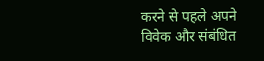करने से पहले अपने विवेक और संबंधित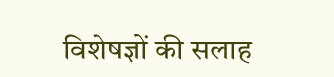विशेषज्ञों की सलाह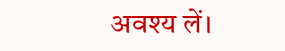अवश्य लें।